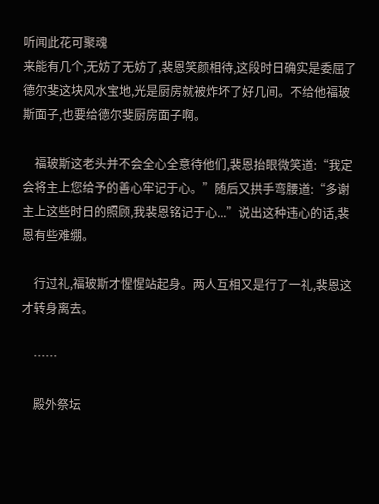听闻此花可聚魂
来能有几个,无妨了无妨了,裴恩笑颜相待,这段时日确实是委屈了德尔斐这块风水宝地,光是厨房就被炸坏了好几间。不给他福玻斯面子,也要给德尔斐厨房面子啊。

    福玻斯这老头并不会全心全意待他们,裴恩抬眼微笑道:“我定会将主上您给予的善心牢记于心。”随后又拱手弯腰道:“多谢主上这些时日的照顾,我裴恩铭记于心...”说出这种违心的话,裴恩有些难绷。

    行过礼,福玻斯才惺惺站起身。两人互相又是行了一礼,裴恩这才转身离去。

    ……

    殿外祭坛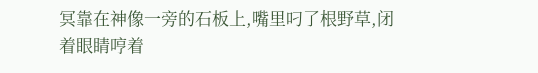冥靠在神像一旁的石板上,嘴里叼了根野草,闭着眼睛哼着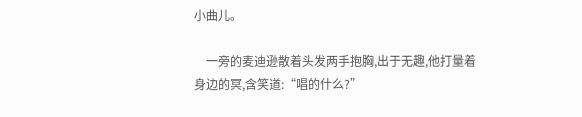小曲儿。

    一旁的麦迪逊散着头发两手抱胸,出于无趣,他打量着身边的冥,含笑道:“唱的什么?”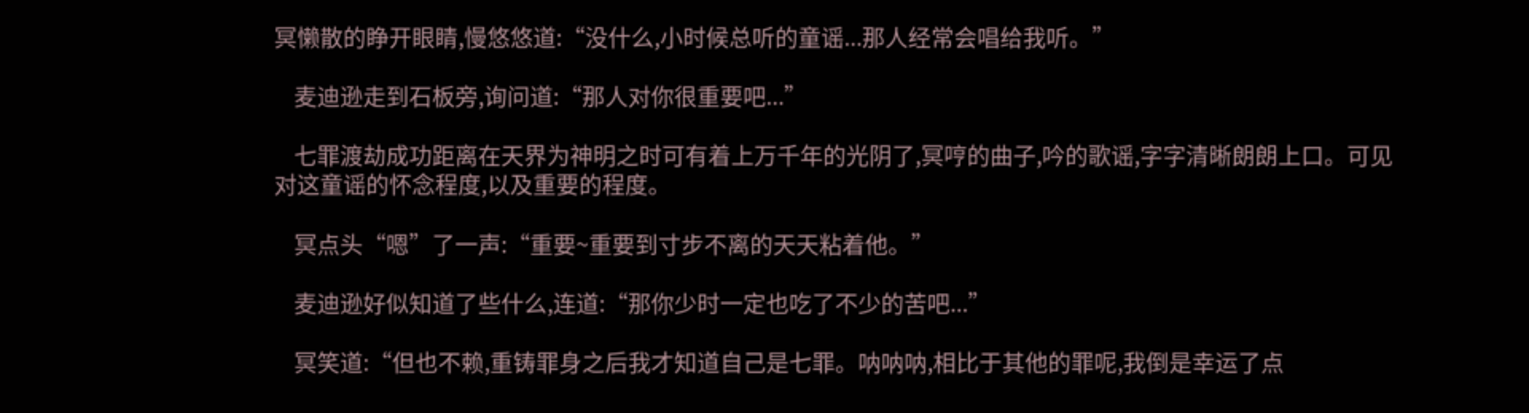冥懒散的睁开眼睛,慢悠悠道:“没什么,小时候总听的童谣...那人经常会唱给我听。”

    麦迪逊走到石板旁,询问道:“那人对你很重要吧...”

    七罪渡劫成功距离在天界为神明之时可有着上万千年的光阴了,冥哼的曲子,吟的歌谣,字字清晰朗朗上口。可见对这童谣的怀念程度,以及重要的程度。

    冥点头“嗯”了一声:“重要~重要到寸步不离的天天粘着他。”

    麦迪逊好似知道了些什么,连道:“那你少时一定也吃了不少的苦吧...”

    冥笑道:“但也不赖,重铸罪身之后我才知道自己是七罪。呐呐呐,相比于其他的罪呢,我倒是幸运了点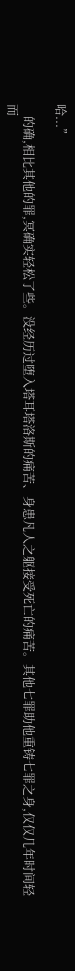哈...”

    的确,相比其他的罪,冥确实轻松了些。没经历过堕入塔耳塔洛斯的痛苦、身患凡人之躯接受死亡的痛苦。其他七罪助他重铸七罪之身,仅仅几年时间轻而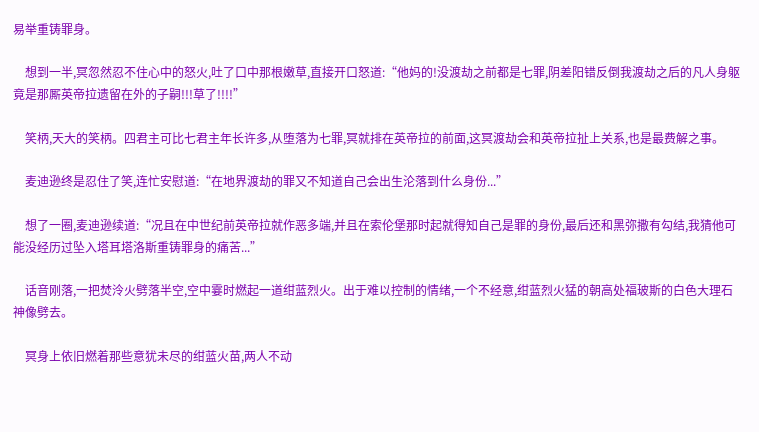易举重铸罪身。

    想到一半,冥忽然忍不住心中的怒火,吐了口中那根嫩草,直接开口怒道:“他妈的!没渡劫之前都是七罪,阴差阳错反倒我渡劫之后的凡人身躯竟是那厮英帝拉遗留在外的子嗣!!!草了!!!!”

    笑柄,天大的笑柄。四君主可比七君主年长许多,从堕落为七罪,冥就排在英帝拉的前面,这冥渡劫会和英帝拉扯上关系,也是最费解之事。

    麦迪逊终是忍住了笑,连忙安慰道:“在地界渡劫的罪又不知道自己会出生沦落到什么身份...”

    想了一圈,麦迪逊续道:“况且在中世纪前英帝拉就作恶多端,并且在索伦堡那时起就得知自己是罪的身份,最后还和黑弥撒有勾结,我猜他可能没经历过坠入塔耳塔洛斯重铸罪身的痛苦...”

    话音刚落,一把焚泠火劈落半空,空中霎时燃起一道绀蓝烈火。出于难以控制的情绪,一个不经意,绀蓝烈火猛的朝高处福玻斯的白色大理石神像劈去。

    冥身上依旧燃着那些意犹未尽的绀蓝火苗,两人不动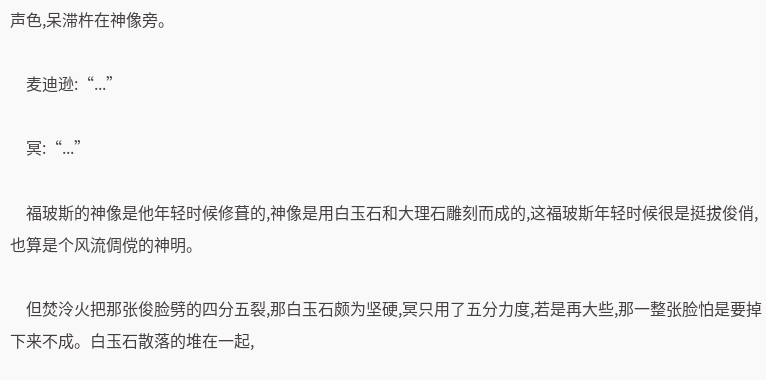声色,呆滞杵在神像旁。

    麦迪逊:“...”

    冥:“...”

    福玻斯的神像是他年轻时候修葺的,神像是用白玉石和大理石雕刻而成的,这福玻斯年轻时候很是挺拔俊俏,也算是个风流倜傥的神明。

    但焚泠火把那张俊脸劈的四分五裂,那白玉石颇为坚硬,冥只用了五分力度,若是再大些,那一整张脸怕是要掉下来不成。白玉石散落的堆在一起,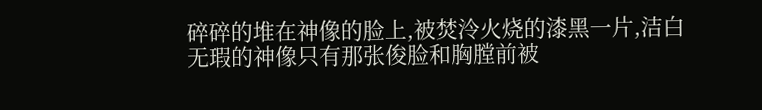碎碎的堆在神像的脸上,被焚泠火烧的漆黑一片,洁白无瑕的神像只有那张俊脸和胸膛前被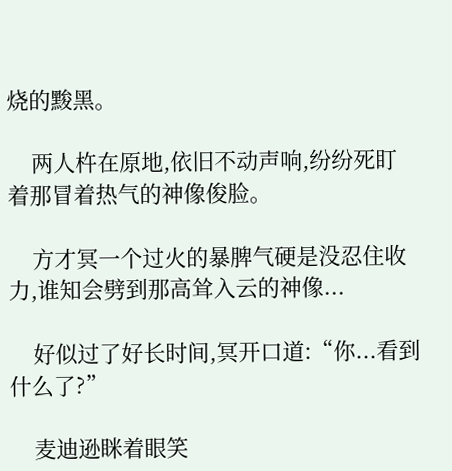烧的黢黑。

    两人杵在原地,依旧不动声响,纷纷死盯着那冒着热气的神像俊脸。

    方才冥一个过火的暴脾气硬是没忍住收力,谁知会劈到那高耸入云的神像...

    好似过了好长时间,冥开口道:“你...看到什么了?”

    麦迪逊眯着眼笑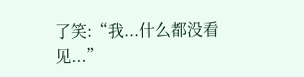了笑:“我...什么都没看见...”